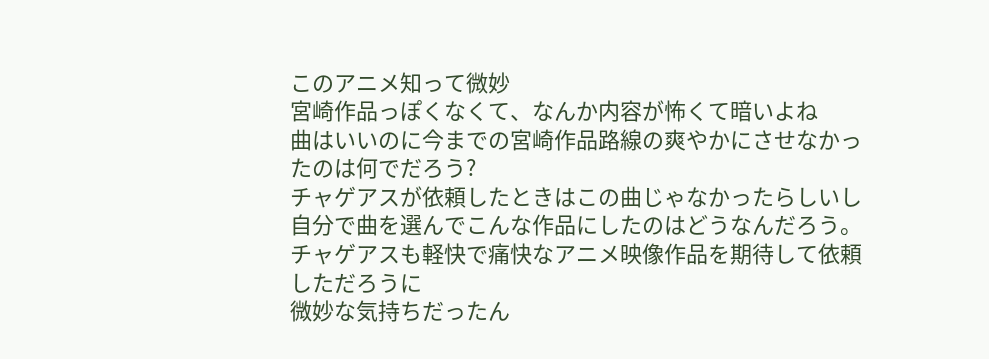このアニメ知って微妙
宮崎作品っぽくなくて、なんか内容が怖くて暗いよね
曲はいいのに今までの宮崎作品路線の爽やかにさせなかったのは何でだろう?
チャゲアスが依頼したときはこの曲じゃなかったらしいし
自分で曲を選んでこんな作品にしたのはどうなんだろう。
チャゲアスも軽快で痛快なアニメ映像作品を期待して依頼しただろうに
微妙な気持ちだったん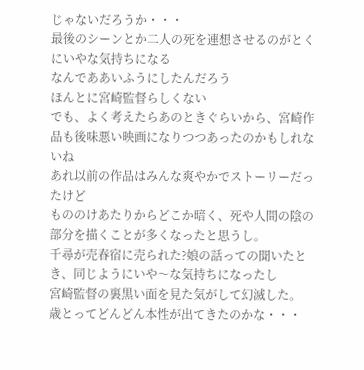じゃないだろうか・・・
最後のシーンとか二人の死を連想させるのがとくにいやな気持ちになる
なんでああいふうにしたんだろう
ほんとに宮崎監督らしくない
でも、よく考えたらあのときぐらいから、宮崎作品も後味悪い映画になりつつあったのかもしれないね
あれ以前の作品はみんな爽やかでストーリーだったけど
もののけあたりからどこか暗く、死や人間の陰の部分を描くことが多くなったと思うし。
千尋が売春宿に売られた?娘の話っての聞いたとき、同じようにいや〜な気持ちになったし
宮崎監督の裏黒い面を見た気がして幻滅した。
歳とってどんどん本性が出てきたのかな・・・